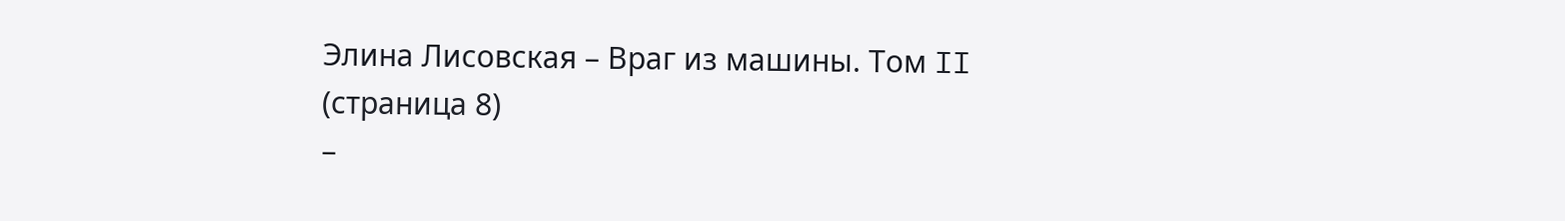Элина Лисовская – Враг из машины. Том II (страница 8)
–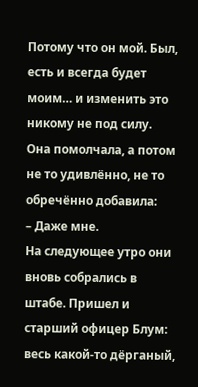Потому что он мой. Был, есть и всегда будет моим… и изменить это никому не под силу.
Она помолчала, а потом не то удивлённо, не то обречённо добавила:
– Даже мне.
На следующее утро они вновь собрались в штабе. Пришел и старший офицер Блум: весь какой-то дёрганый,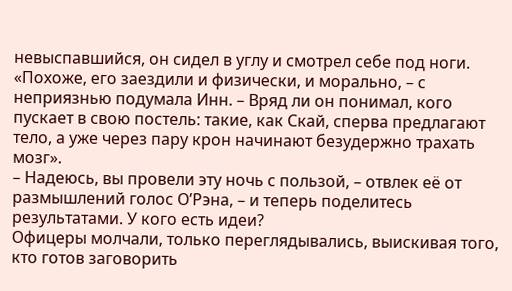невыспавшийся, он сидел в углу и смотрел себе под ноги. «Похоже, его заездили и физически, и морально, – с неприязнью подумала Инн. – Вряд ли он понимал, кого пускает в свою постель: такие, как Скай, сперва предлагают тело, а уже через пару крон начинают безудержно трахать мозг».
– Надеюсь, вы провели эту ночь с пользой, – отвлек её от размышлений голос О’Рэна, – и теперь поделитесь результатами. У кого есть идеи?
Офицеры молчали, только переглядывались, выискивая того, кто готов заговорить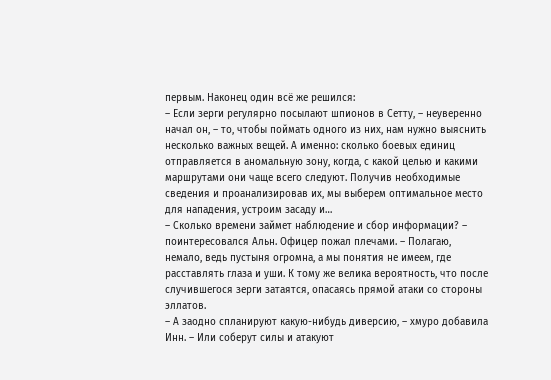первым. Наконец один всё же решился:
– Если зерги регулярно посылают шпионов в Сетту, – неуверенно начал он, – то, чтобы поймать одного из них, нам нужно выяснить несколько важных вещей. А именно: сколько боевых единиц отправляется в аномальную зону, когда, с какой целью и какими маршрутами они чаще всего следуют. Получив необходимые сведения и проанализировав их, мы выберем оптимальное место для нападения, устроим засаду и…
– Сколько времени займет наблюдение и сбор информации? – поинтересовался Альн. Офицер пожал плечами. – Полагаю, немало, ведь пустыня огромна, а мы понятия не имеем, где расставлять глаза и уши. К тому же велика вероятность, что после случившегося зерги затаятся, опасаясь прямой атаки со стороны эллатов.
– А заодно спланируют какую-нибудь диверсию, – хмуро добавила Инн. – Или соберут силы и атакуют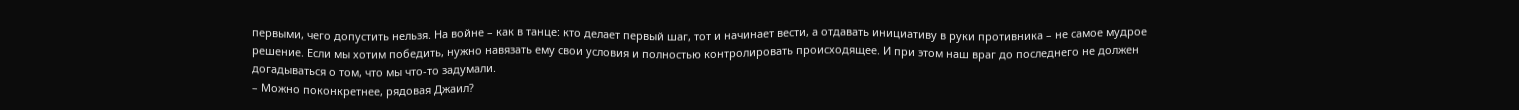первыми, чего допустить нельзя. На войне – как в танце: кто делает первый шаг, тот и начинает вести, а отдавать инициативу в руки противника – не самое мудрое решение. Если мы хотим победить, нужно навязать ему свои условия и полностью контролировать происходящее. И при этом наш враг до последнего не должен догадываться о том, что мы что-то задумали.
– Можно поконкретнее, рядовая Джаил?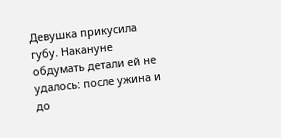Девушка прикусила губу. Накануне обдумать детали ей не удалось: после ужина и до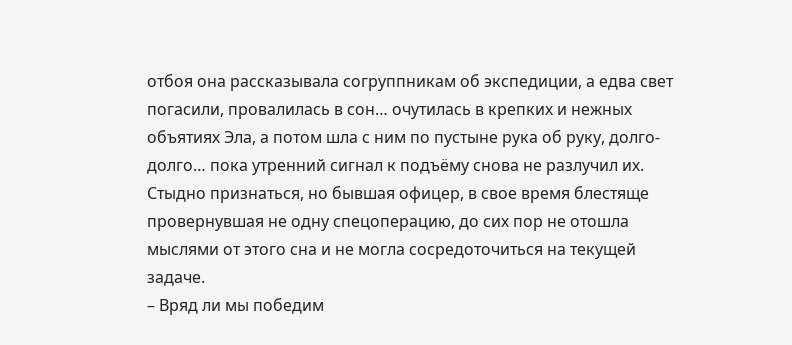отбоя она рассказывала согруппникам об экспедиции, а едва свет погасили, провалилась в сон… очутилась в крепких и нежных объятиях Эла, а потом шла с ним по пустыне рука об руку, долго-долго… пока утренний сигнал к подъёму снова не разлучил их. Стыдно признаться, но бывшая офицер, в свое время блестяще провернувшая не одну спецоперацию, до сих пор не отошла мыслями от этого сна и не могла сосредоточиться на текущей задаче.
– Вряд ли мы победим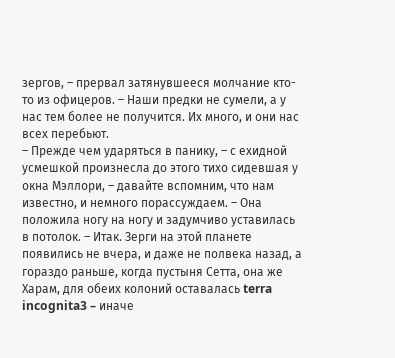зергов, – прервал затянувшееся молчание кто-то из офицеров. – Наши предки не сумели, а у нас тем более не получится. Их много, и они нас всех перебьют.
– Прежде чем ударяться в панику, – с ехидной усмешкой произнесла до этого тихо сидевшая у окна Мэллори, – давайте вспомним, что нам известно, и немного порассуждаем. – Она положила ногу на ногу и задумчиво уставилась в потолок. – Итак. Зерги на этой планете появились не вчера, и даже не полвека назад, а гораздо раньше, когда пустыня Сетта, она же Харам, для обеих колоний оставалась terra incognita3 – иначе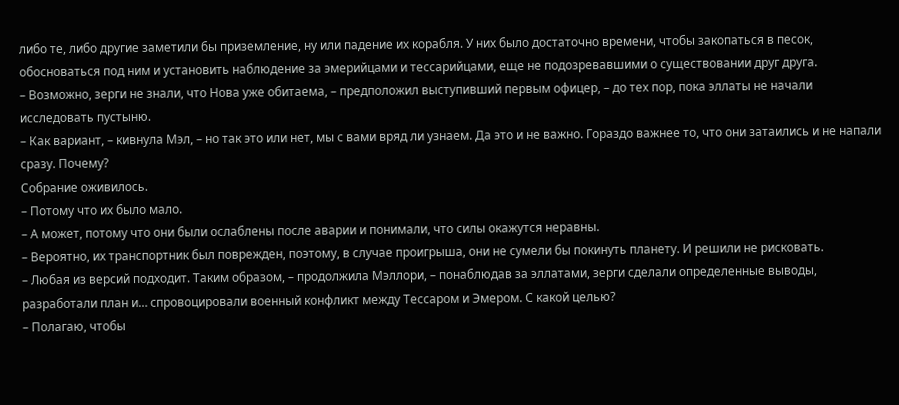либо те, либо другие заметили бы приземление, ну или падение их корабля. У них было достаточно времени, чтобы закопаться в песок, обосноваться под ним и установить наблюдение за эмерийцами и тессарийцами, еще не подозревавшими о существовании друг друга.
– Возможно, зерги не знали, что Нова уже обитаема, – предположил выступивший первым офицер, – до тех пор, пока эллаты не начали исследовать пустыню.
– Как вариант, – кивнула Мэл, – но так это или нет, мы с вами вряд ли узнаем. Да это и не важно. Гораздо важнее то, что они затаились и не напали сразу. Почему?
Собрание оживилось.
– Потому что их было мало.
– А может, потому что они были ослаблены после аварии и понимали, что силы окажутся неравны.
– Вероятно, их транспортник был поврежден, поэтому, в случае проигрыша, они не сумели бы покинуть планету. И решили не рисковать.
– Любая из версий подходит. Таким образом, – продолжила Мэллори, – понаблюдав за эллатами, зерги сделали определенные выводы, разработали план и… спровоцировали военный конфликт между Тессаром и Эмером. С какой целью?
– Полагаю, чтобы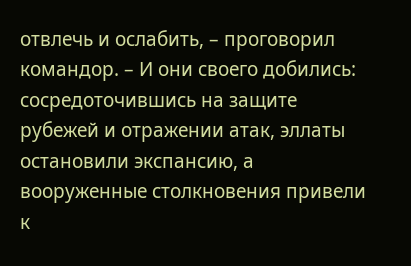отвлечь и ослабить, – проговорил командор. – И они своего добились: сосредоточившись на защите рубежей и отражении атак, эллаты остановили экспансию, а вооруженные столкновения привели к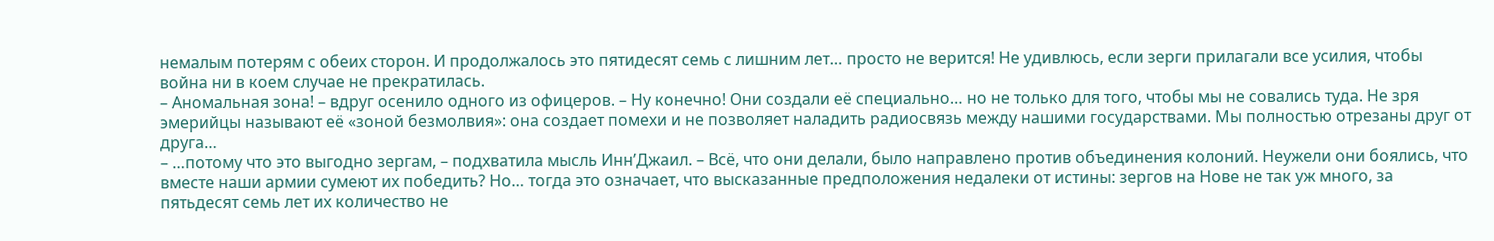немалым потерям с обеих сторон. И продолжалось это пятидесят семь с лишним лет… просто не верится! Не удивлюсь, если зерги прилагали все усилия, чтобы война ни в коем случае не прекратилась.
– Аномальная зона! – вдруг осенило одного из офицеров. – Ну конечно! Они создали её специально… но не только для того, чтобы мы не совались туда. Не зря эмерийцы называют её «зоной безмолвия»: она создает помехи и не позволяет наладить радиосвязь между нашими государствами. Мы полностью отрезаны друг от друга…
– …потому что это выгодно зергам, – подхватила мысль Инн’Джаил. – Всё, что они делали, было направлено против объединения колоний. Неужели они боялись, что вместе наши армии сумеют их победить? Но… тогда это означает, что высказанные предположения недалеки от истины: зергов на Нове не так уж много, за пятьдесят семь лет их количество не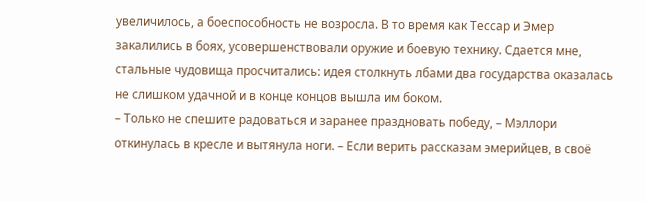увеличилось, а боеспособность не возросла. В то время как Тессар и Эмер закалились в боях, усовершенствовали оружие и боевую технику. Сдается мне, стальные чудовища просчитались: идея столкнуть лбами два государства оказалась не слишком удачной и в конце концов вышла им боком.
– Только не спешите радоваться и заранее праздновать победу, – Мэллори откинулась в кресле и вытянула ноги. – Если верить рассказам эмерийцев, в своё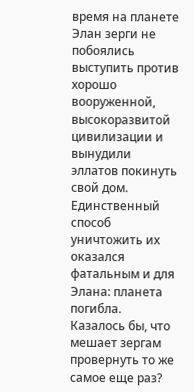время на планете Элан зерги не побоялись выступить против хорошо вооруженной, высокоразвитой цивилизации и вынудили эллатов покинуть свой дом. Единственный способ уничтожить их оказался фатальным и для Элана: планета погибла. Казалось бы, что мешает зергам провернуть то же самое еще раз?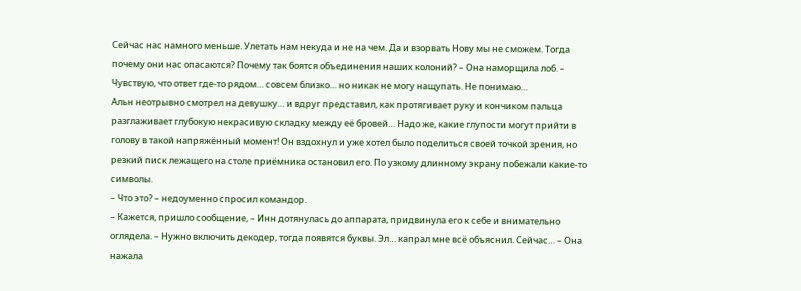Сейчас нас намного меньше. Улетать нам некуда и не на чем. Да и взорвать Нову мы не сможем. Тогда почему они нас опасаются? Почему так боятся объединения наших колоний? – Она наморщила лоб. – Чувствую, что ответ где-то рядом… совсем близко… но никак не могу нащупать. Не понимаю…
Альн неотрывно смотрел на девушку… и вдруг представил, как протягивает руку и кончиком пальца разглаживает глубокую некрасивую складку между её бровей… Надо же, какие глупости могут прийти в голову в такой напряжённый момент! Он вздохнул и уже хотел было поделиться своей точкой зрения, но резкий писк лежащего на столе приёмника остановил его. По узкому длинному экрану побежали какие-то символы.
– Что это? – недоуменно спросил командор.
– Кажется, пришло сообщение, – Инн дотянулась до аппарата, придвинула его к себе и внимательно оглядела. – Нужно включить декодер, тогда появятся буквы. Эл… капрал мне всё объяснил. Сейчас… – Она нажала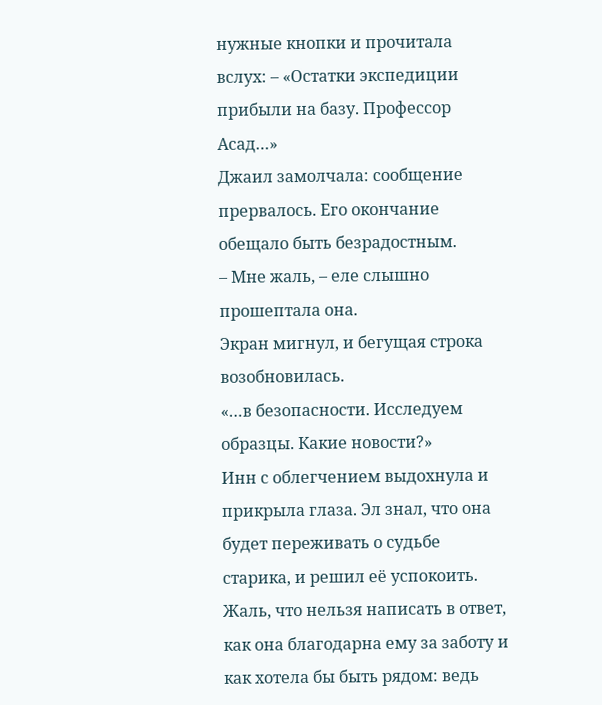нужные кнопки и прочитала вслух: – «Остатки экспедиции прибыли на базу. Профессор Асад…»
Джаил замолчала: сообщение прервалось. Его окончание обещало быть безрадостным.
– Мне жаль, – еле слышно прошептала она.
Экран мигнул, и бегущая строка возобновилась.
«…в безопасности. Исследуем образцы. Какие новости?»
Инн с облегчением выдохнула и прикрыла глаза. Эл знал, что она будет переживать о судьбе старика, и решил её успокоить. Жаль, что нельзя написать в ответ, как она благодарна ему за заботу и как хотела бы быть рядом: ведь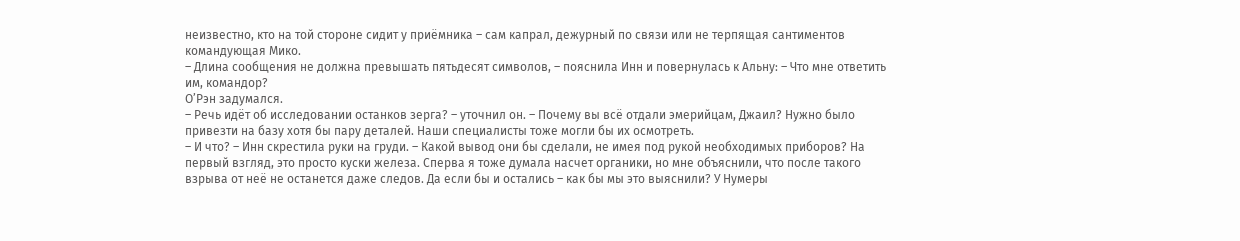неизвестно, кто на той стороне сидит у приёмника – сам капрал, дежурный по связи или не терпящая сантиментов командующая Мико.
– Длина сообщения не должна превышать пятьдесят символов, – пояснила Инн и повернулась к Альну: – Что мне ответить им, командор?
О’Рэн задумался.
– Речь идёт об исследовании останков зерга? – уточнил он. – Почему вы всё отдали эмерийцам, Джаил? Нужно было привезти на базу хотя бы пару деталей. Наши специалисты тоже могли бы их осмотреть.
– И что? – Инн скрестила руки на груди. – Какой вывод они бы сделали, не имея под рукой необходимых приборов? На первый взгляд, это просто куски железа. Сперва я тоже думала насчет органики, но мне объяснили, что после такого взрыва от неё не останется даже следов. Да если бы и остались – как бы мы это выяснили? У Нумеры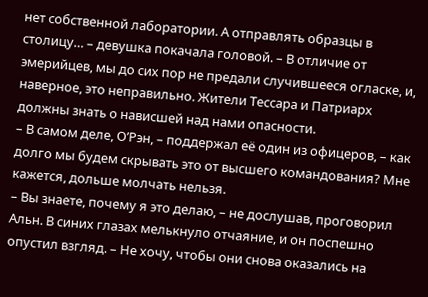нет собственной лаборатории. А отправлять образцы в столицу… – девушка покачала головой. – В отличие от эмерийцев, мы до сих пор не предали случившееся огласке, и, наверное, это неправильно. Жители Тессара и Патриарх должны знать о нависшей над нами опасности.
– В самом деле, О’Рэн, – поддержал её один из офицеров, – как долго мы будем скрывать это от высшего командования? Мне кажется, дольше молчать нельзя.
– Вы знаете, почему я это делаю, – не дослушав, проговорил Альн. В синих глазах мелькнуло отчаяние, и он поспешно опустил взгляд. – Не хочу, чтобы они снова оказались на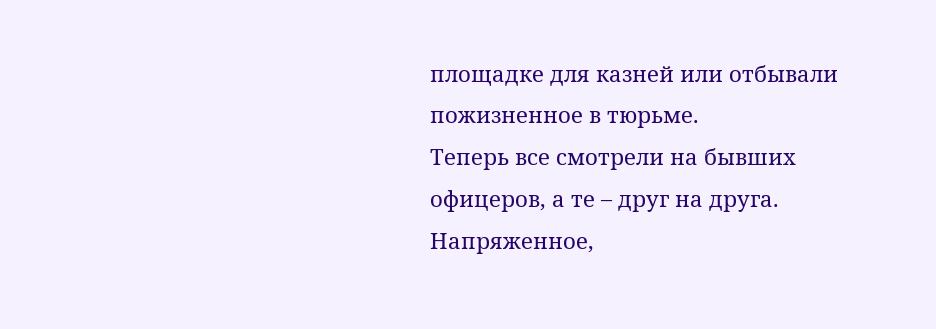площадке для казней или отбывали пожизненное в тюрьме.
Теперь все смотрели на бывших офицеров, а те – друг на друга. Напряженное,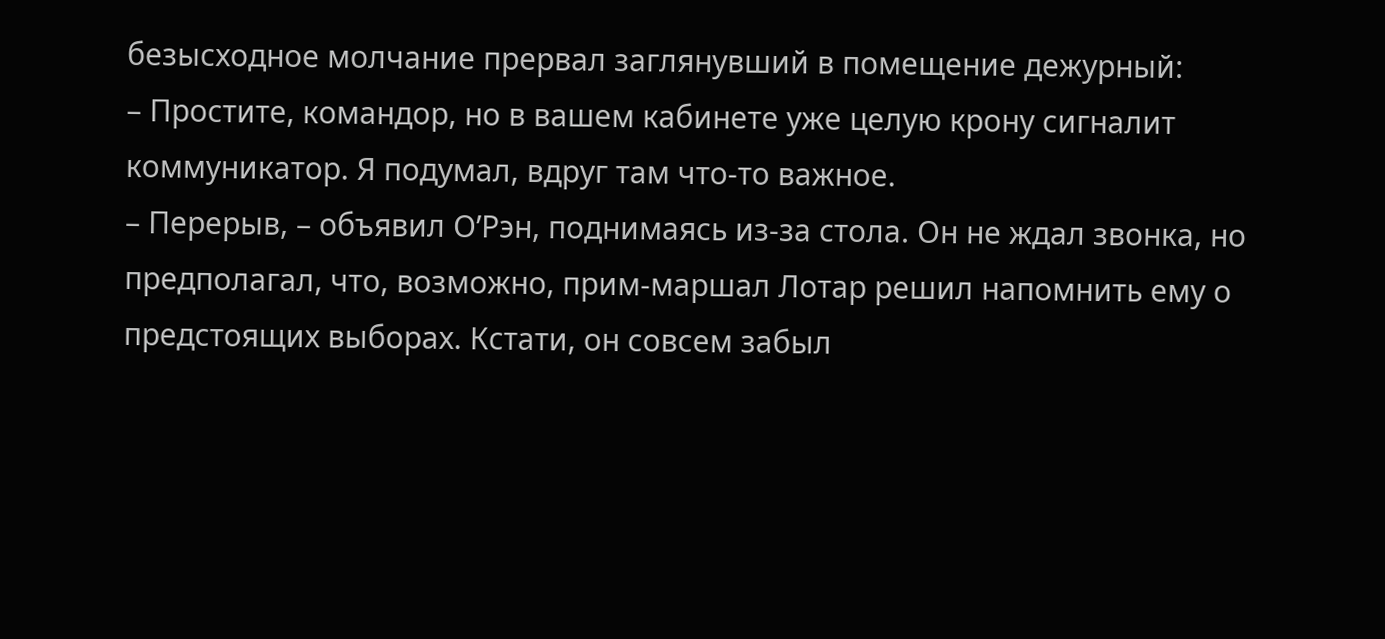безысходное молчание прервал заглянувший в помещение дежурный:
– Простите, командор, но в вашем кабинете уже целую крону сигналит коммуникатор. Я подумал, вдруг там что-то важное.
– Перерыв, – объявил О’Рэн, поднимаясь из-за стола. Он не ждал звонка, но предполагал, что, возможно, прим-маршал Лотар решил напомнить ему о предстоящих выборах. Кстати, он совсем забыл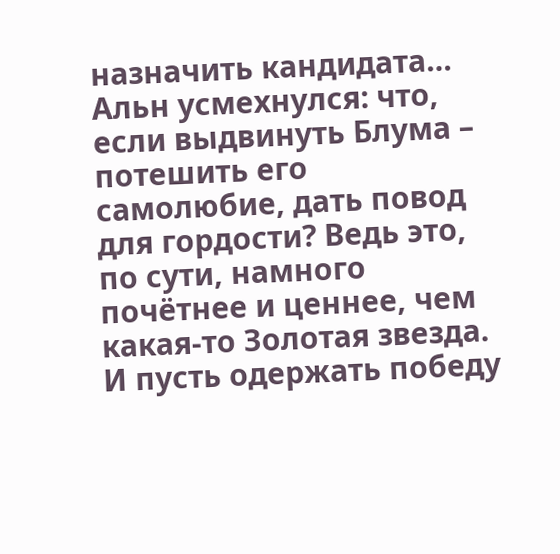назначить кандидата… Альн усмехнулся: что, если выдвинуть Блума – потешить его самолюбие, дать повод для гордости? Ведь это, по сути, намного почётнее и ценнее, чем какая-то Золотая звезда. И пусть одержать победу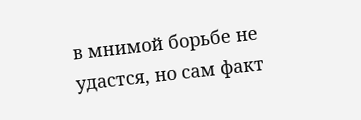в мнимой борьбе не удастся, но сам факт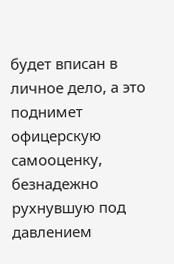будет вписан в личное дело, а это поднимет офицерскую самооценку, безнадежно рухнувшую под давлением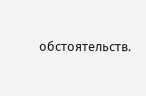обстоятельств.